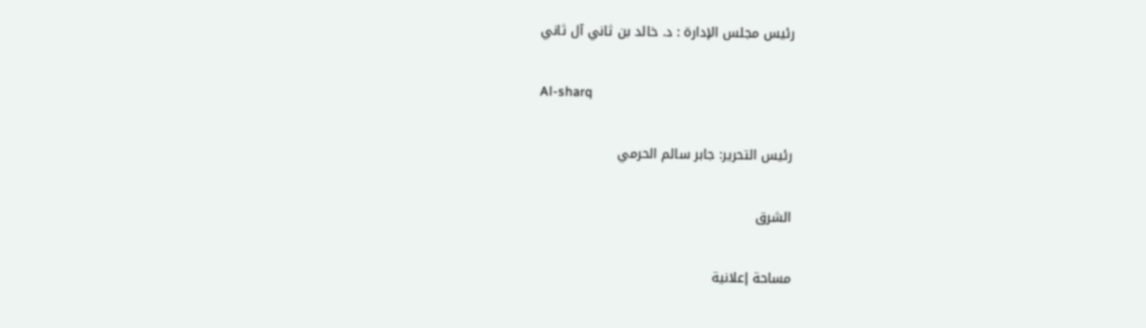رئيس مجلس الإدارة : د. خالد بن ثاني آل ثاني

Al-sharq

رئيس التحرير: جابر سالم الحرمي

الشرق

مساحة إعلانية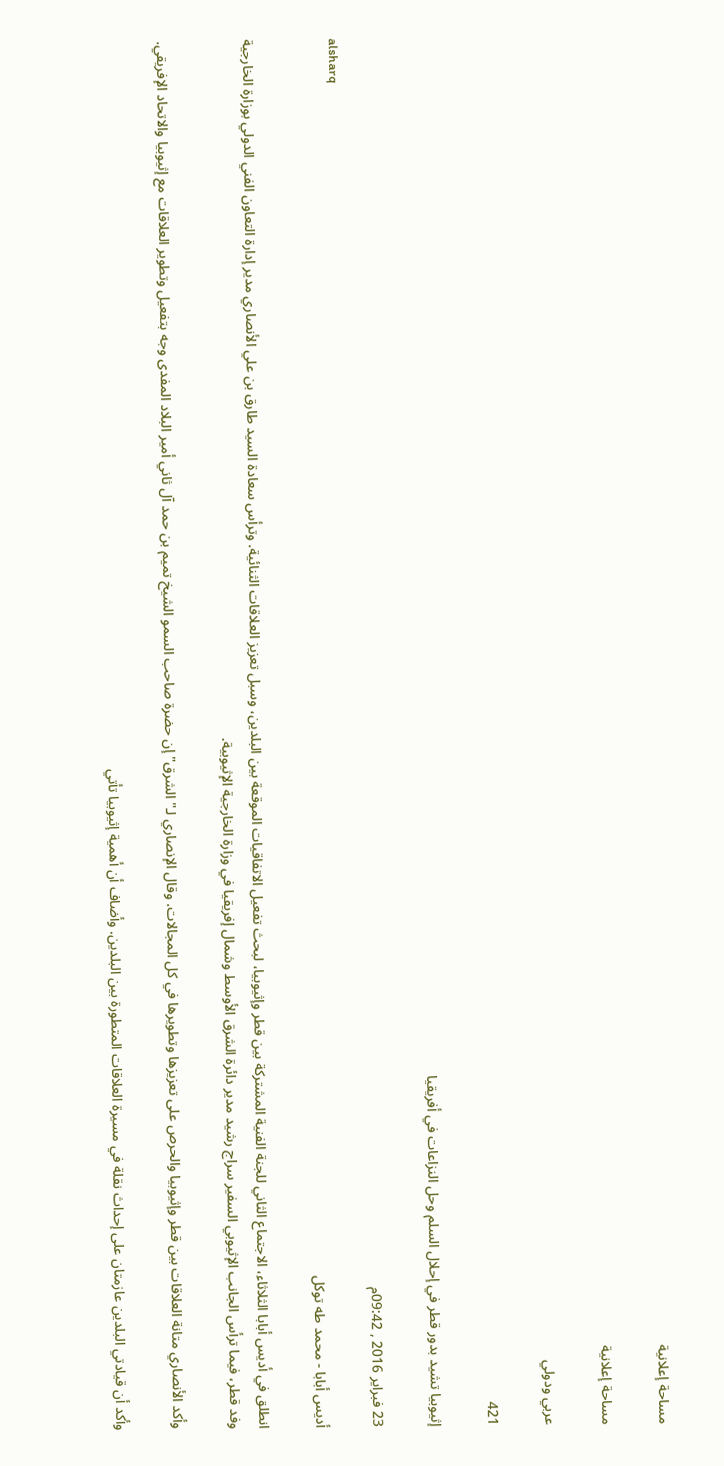مساحة إعلانية

مساحة إعلانية

عربي ودولي

421

إثيوبيا تشيد بدور قطر في إحلال السلم وحل النزاعات في أفريقيا

23 فبراير 2016 , 09:42م
alsharq
أديس أبابا - محمد طه توكل

انطلق في أديس أبابا الثلاثاء، الاجتماع الثاني للجنة الفنية المشتركة بين قطر وإثيوبيا، لبحث تفعيل الاتفاقيات الموقعة بين البلدين، وسبل تعزيز العلاقات الثنائية. وترأس سعادة السيد طارق بن علي الأنصاري مدير إدارة التعاون الفني الدولي بوزارة الخارجية وفد قطر، فيما ترأس الجانب الإثيوبي السفير سراج رشيد مدير دائرة الشرق الأوسط وشمال إفريقيا في وزارة الخارجية الإثيوبية.

وأكد الأنصاري متانة العلاقات بين قطر وإثيوبيا والحرص على تعزيزها وتطويرها في كل المجالات. وقال الإنصاري لـ"الشرق" إن حضرة صاحب السمو الشيخ تميم بن حمد آل ثاني أمير البلاد المفدى وجه بتفعيل وتطوير العلاقات مع إثيوبيا والاتحاد الإفريقي.

وأكد أن قيادتي البلدين عازمتان على إحداث نقلة في مسيرة العلاقات المتطورة بين البلدين. وأضاف أن أهمية إثيوبيا تأتي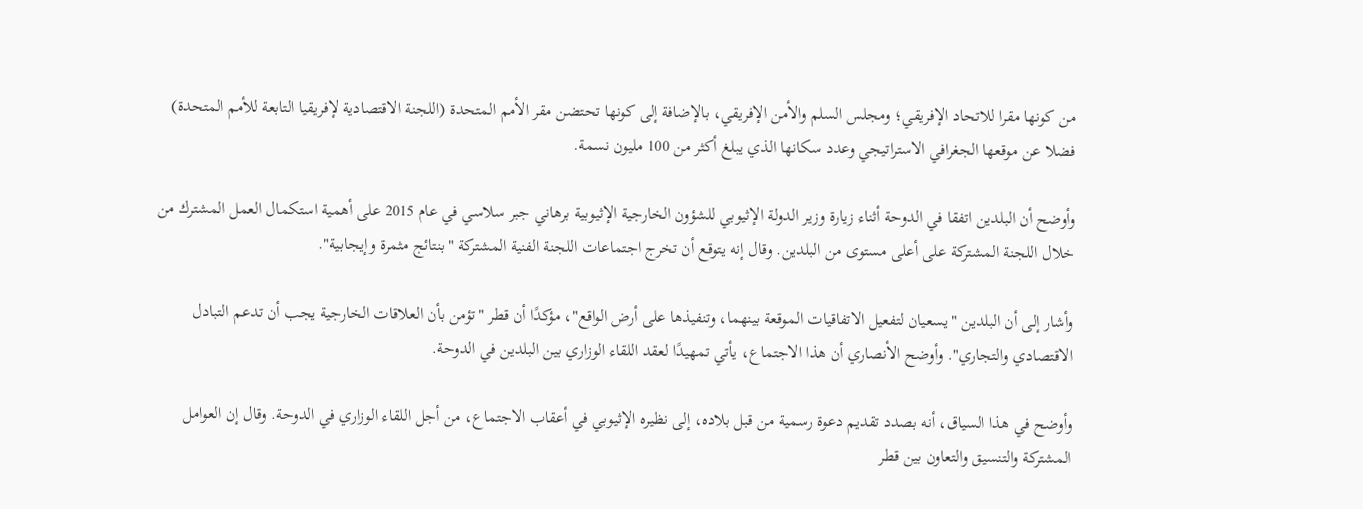من كونها مقرا للاتحاد الإفريقي؛ ومجلس السلم والأمن الإفريقي، بالإضافة إلى كونها تحتضن مقر الأمم المتحدة (اللجنة الاقتصادية لإفريقيا التابعة للأمم المتحدة) فضلا عن موقعها الجغرافي الاستراتيجي وعدد سكانها الذي يبلغ أكثر من 100 مليون نسمة.

وأوضح أن البلدين اتفقا في الدوحة أثناء زيارة وزير الدولة الإثيوبي للشؤون الخارجية الإثيوبية برهاني جبر سلاسي في عام 2015 على أهمية استكمال العمل المشترك من خلال اللجنة المشتركة على أعلى مستوى من البلدين. وقال إنه يتوقع أن تخرج اجتماعات اللجنة الفنية المشتركة "بنتائج مثمرة وإيجابية".

وأشار إلى أن البلدين "يسعيان لتفعيل الاتفاقيات الموقعة بينهما، وتنفيذها على أرض الواقع"، مؤكدًا أن قطر "تؤمن بأن العلاقات الخارجية يجب أن تدعم التبادل الاقتصادي والتجاري". وأوضح الأنصاري أن هذا الاجتماع، يأتي تمهيدًا لعقد اللقاء الوزاري بين البلدين في الدوحة.

وأوضح في هذا السياق، أنه بصدد تقديم دعوة رسمية من قبل بلاده، إلى نظيره الإثيوبي في أعقاب الاجتماع، من أجل اللقاء الوزاري في الدوحة. وقال إن العوامل المشتركة والتنسيق والتعاون بين قطر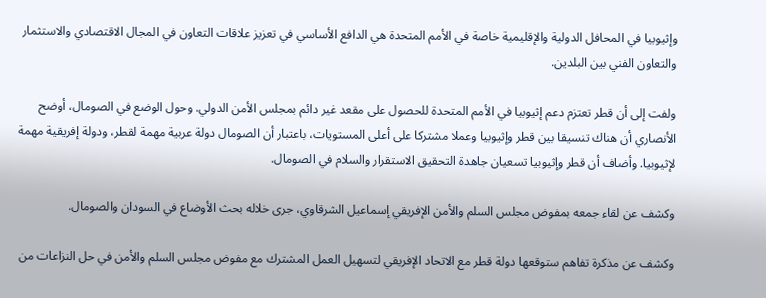وإثيوبيا في المحافل الدولية والإقليمية خاصة في الأمم المتحدة هي الدافع الأساسي في تعزيز علاقات التعاون في المجال الاقتصادي والاستثمار والتعاون الفني بين البلدين.

ولفت إلى أن قطر تعتزم دعم إثيوبيا في الأمم المتحدة للحصول على مقعد غير دائم بمجلس الأمن الدولي. وحول الوضع في الصومال، أوضح الأنصاري أن هناك تنسيقا بين قطر وإثيوبيا وعملا مشتركا على أعلى المستويات، باعتبار أن الصومال دولة عربية مهمة لقطر، ودولة إفريقية مهمة لإثيوبيا. وأضاف أن قطر وإثيوبيا تسعيان جاهدة التحقيق الاستقرار والسلام في الصومال.

وكشف عن لقاء جمعه بمفوض مجلس السلم والأمن الإفريقي إسماعيل الشرقاوي، جرى خلاله بحث الأوضاع في السودان والصومال.

وكشف عن مذكرة تفاهم ستوقعها دولة قطر مع الاتحاد الإفريقي لتسهيل العمل المشترك مع مفوض مجلس السلم والأمن في حل النزاعات من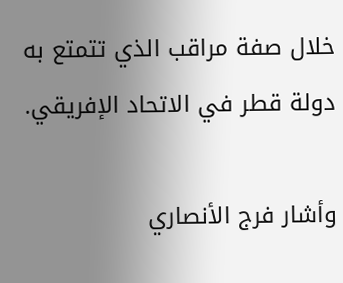خلال صفة مراقب الذي تتمتع به دولة قطر في الاتحاد الإفريقي.

وأشار فرج الأنصاري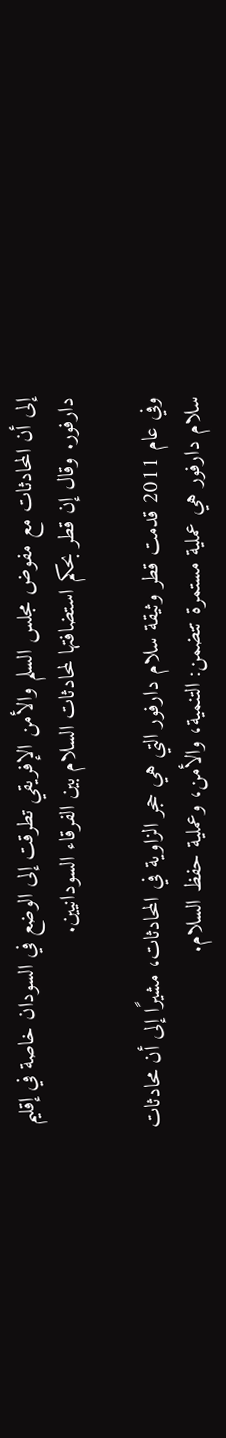إلى أن المحادثات مع مفوض مجلس السلم والأمن الإفريقي تطرقت إلى الوضع في السودان خاصة في إقليم دارفور. وقال إن قطر بحكم استضافتها لمحادثات السلام بين الفرقاء السودانيين.

وفي عام 2011 قدمت قطر وثيقة سلام دارفور التي هي حجر الزاوية في المحادثات، مشيرًا إلى أن محادثات سلام دارفور هي عملية مستمرة تتضمن: التنمية، والأمن، وعملية حفظ السلام.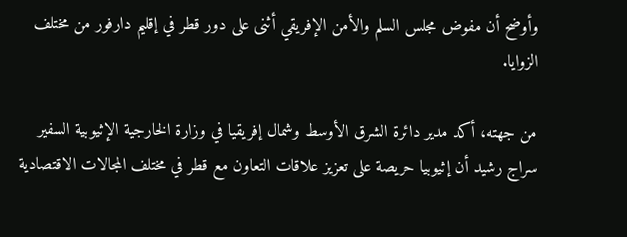وأوضح أن مفوض مجلس السلم والأمن الإفريقي أثنى على دور قطر في إقليم دارفور من مختلف الزوايا.

من جهته، أكد مدير دائرة الشرق الأوسط وشمال إفريقيا في وزارة الخارجية الإثيوبية السفير سراج رشيد أن إثيوبيا حريصة على تعزيز علاقات التعاون مع قطر في مختلف المجالات الاقتصادية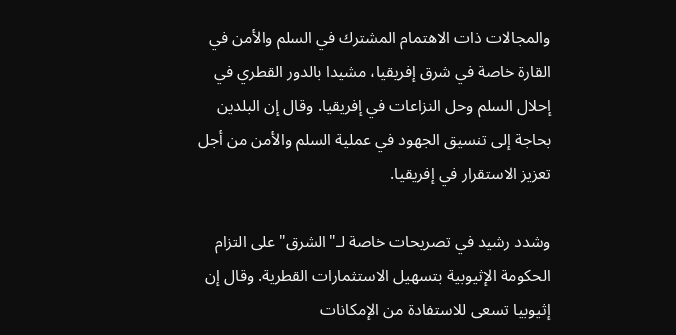والمجالات ذات الاهتمام المشترك في السلم والأمن في القارة خاصة في شرق إفريقيا، مشيدا بالدور القطري في إحلال السلم وحل النزاعات في إفريقيا. وقال إن البلدين بحاجة إلى تنسيق الجهود في عملية السلم والأمن من أجل تعزيز الاستقرار في إفريقيا.

وشدد رشيد في تصريحات خاصة لـ"الشرق" على التزام الحكومة الإثيوبية بتسهيل الاستثمارات القطرية. وقال إن إثيوبيا تسعى للاستفادة من الإمكانات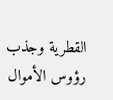القطرية وجذب رؤوس الأموال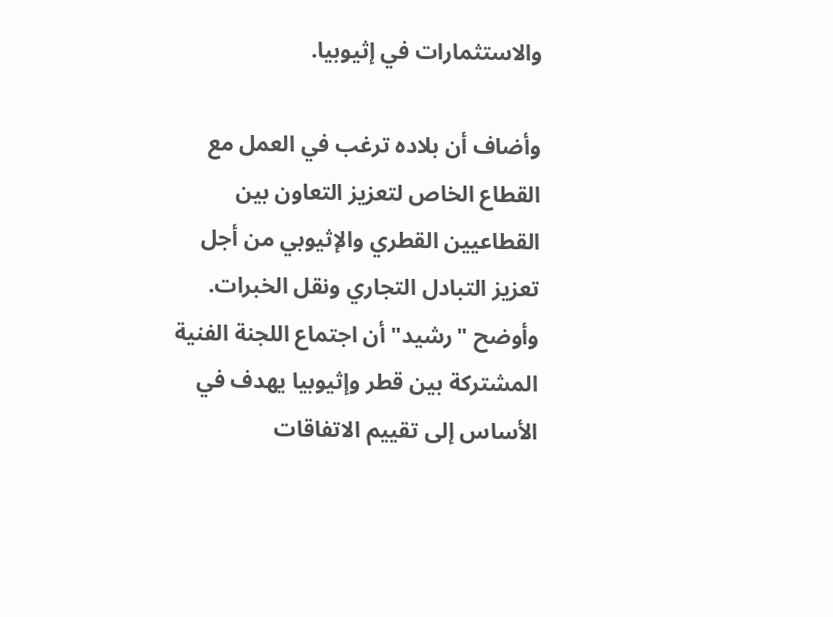والاستثمارات في إثيوبيا.

وأضاف أن بلاده ترغب في العمل مع القطاع الخاص لتعزيز التعاون بين القطاعيين القطري والإثيوبي من أجل تعزيز التبادل التجاري ونقل الخبرات. وأوضح "رشيد" أن اجتماع اللجنة الفنية المشتركة بين قطر وإثيوبيا يهدف في الأساس إلى تقييم الاتفاقات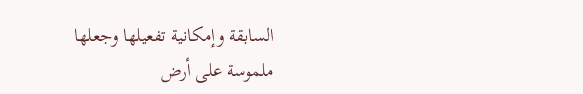السابقة وإمكانية تفعيلها وجعلها ملموسة على أرض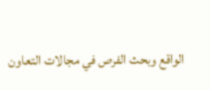الواقع وبحث الفرص في مجالات التعاون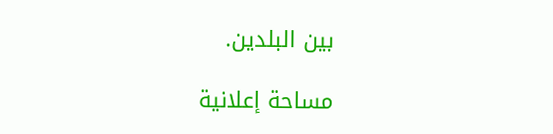بين البلدين.

مساحة إعلانية